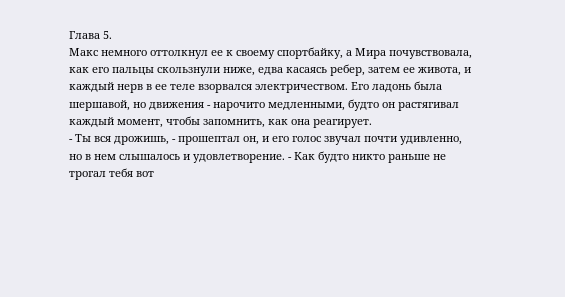Глава 5.
Макс немного оттолкнул ее к своему спортбайку, а Мира почувствовала, как его пальцы скользнули ниже, едва касаясь ребер, затем ее живота, и каждый нерв в ее теле взорвался электричеством. Его ладонь была шершавой, но движения - нарочито медленными, будто он растягивал каждый момент, чтобы запомнить, как она реагирует.
- Ты вся дрожишь, - прошептал он, и его голос звучал почти удивленно, но в нем слышалось и удовлетворение. - Как будто никто раньше не трогал тебя вот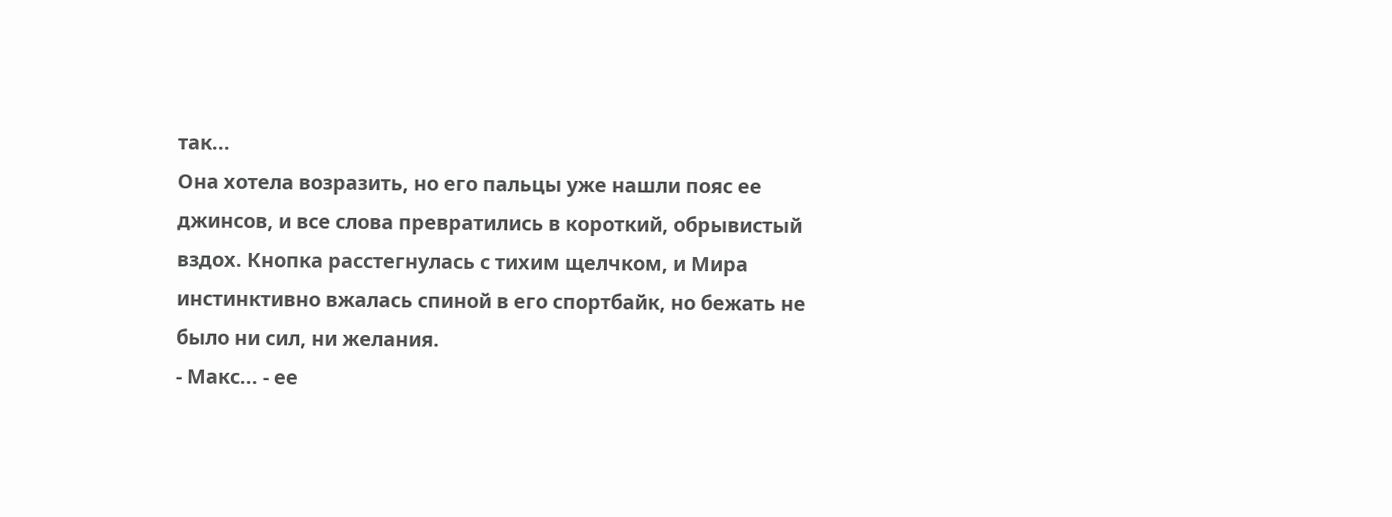так...
Она хотела возразить, но его пальцы уже нашли пояс ее джинсов, и все слова превратились в короткий, обрывистый вздох. Кнопка расстегнулась с тихим щелчком, и Мира инстинктивно вжалась спиной в его спортбайк, но бежать не было ни сил, ни желания.
- Макс... - ее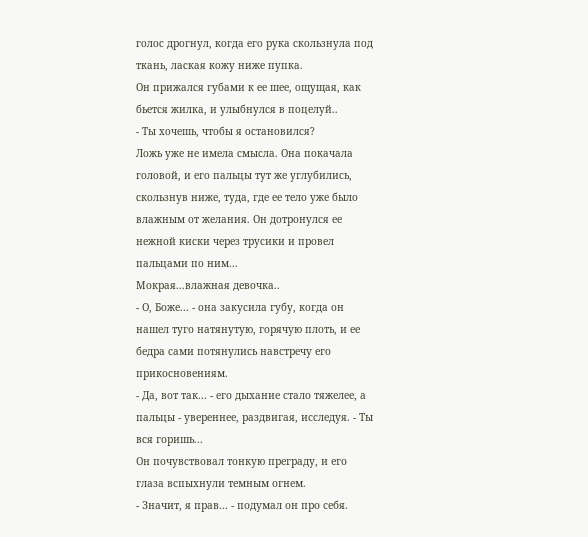голос дрогнул, когда его рука скользнула под ткань, лаская кожу ниже пупка.
Он прижался губами к ее шее, ощущая, как бьется жилка, и улыбнулся в поцелуй..
- Ты хочешь, чтобы я остановился?
Ложь уже не имела смысла. Она покачала головой, и его пальцы тут же углубились, скользнув ниже, туда, где ее тело уже было влажным от желания. Он дотронулся ее нежной киски через трусики и провел пальцами по ним...
Мокрая...влажная девочка..
- О, Боже... - она закусила губу, когда он нашел туго натянутую, горячую плоть, и ее бедра сами потянулись навстречу его прикосновениям.
- Да, вот так... - его дыхание стало тяжелее, а пальцы - увереннее, раздвигая, исследуя. - Ты вся горишь...
Он почувствовал тонкую преграду, и его глаза вспыхнули темным огнем.
- Значит, я прав... - подумал он про себя.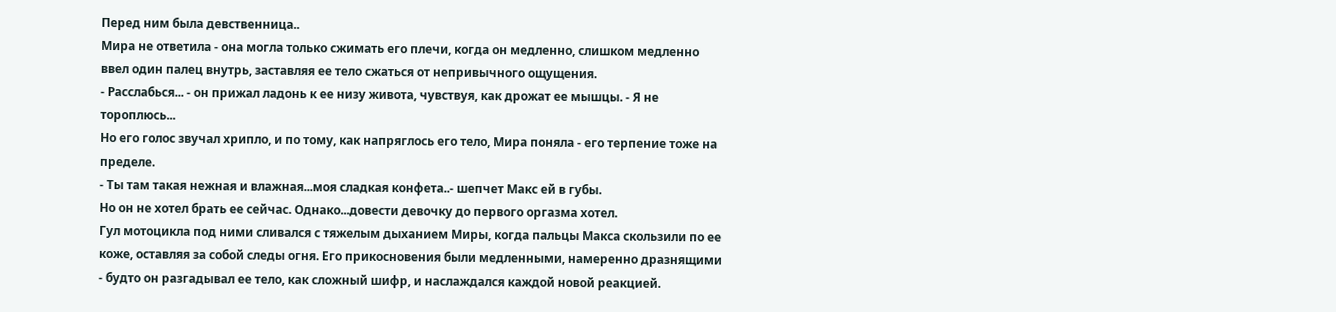Перед ним была девственница..
Мира не ответила - она могла только сжимать его плечи, когда он медленно, слишком медленно ввел один палец внутрь, заставляя ее тело сжаться от непривычного ощущения.
- Расслабься... - он прижал ладонь к ее низу живота, чувствуя, как дрожат ее мышцы. - Я не тороплюсь...
Но его голос звучал хрипло, и по тому, как напряглось его тело, Мира поняла - его терпение тоже на пределе.
- Ты там такая нежная и влажная...моя сладкая конфета..- шепчет Макс ей в губы.
Но он не хотел брать ее сейчас. Однако...довести девочку до первого оргазма хотел.
Гул мотоцикла под ними сливался с тяжелым дыханием Миры, когда пальцы Макса скользили по ее коже, оставляя за собой следы огня. Его прикосновения были медленными, намеренно дразнящими - будто он разгадывал ее тело, как сложный шифр, и наслаждался каждой новой реакцией.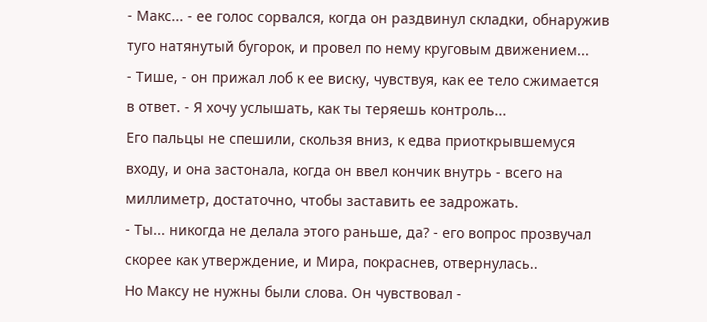- Макс... - ее голос сорвался, когда он раздвинул складки, обнаружив туго натянутый бугорок, и провел по нему круговым движением...
- Тише, - он прижал лоб к ее виску, чувствуя, как ее тело сжимается в ответ. - Я хочу услышать, как ты теряешь контроль...
Его пальцы не спешили, скользя вниз, к едва приоткрывшемуся входу, и она застонала, когда он ввел кончик внутрь - всего на миллиметр, достаточно, чтобы заставить ее задрожать.
- Ты... никогда не делала этого раньше, да? - его вопрос прозвучал скорее как утверждение, и Мира, покраснев, отвернулась..
Но Максу не нужны были слова. Он чувствовал -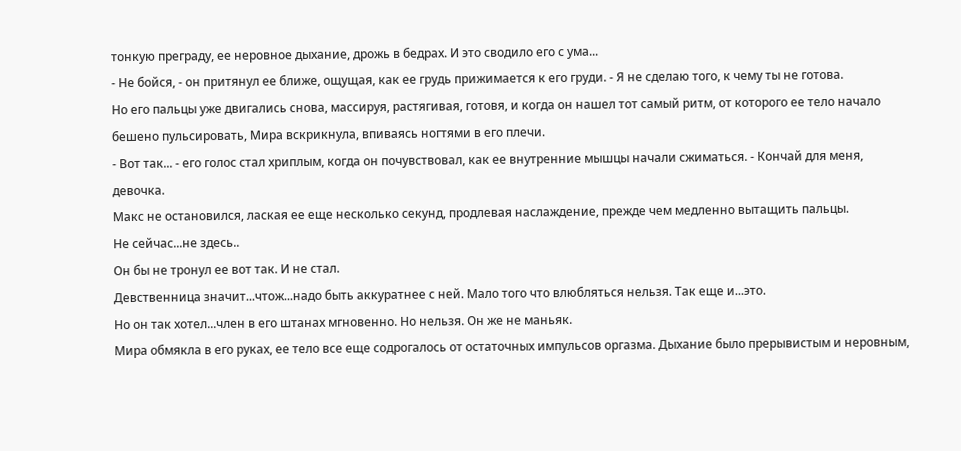тонкую преграду, ее неровное дыхание, дрожь в бедрах. И это сводило его с ума...
- Не бойся, - он притянул ее ближе, ощущая, как ее грудь прижимается к его груди. - Я не сделаю того, к чему ты не готова.
Но его пальцы уже двигались снова, массируя, растягивая, готовя, и когда он нашел тот самый ритм, от которого ее тело начало бешено пульсировать, Мира вскрикнула, впиваясь ногтями в его плечи.
- Вот так... - его голос стал хриплым, когда он почувствовал, как ее внутренние мышцы начали сжиматься. - Кончай для меня, девочка.
Макс не остановился, лаская ее еще несколько секунд, продлевая наслаждение, прежде чем медленно вытащить пальцы.
Не сейчас...не здесь..
Он бы не тронул ее вот так. И не стал.
Девственница значит...чтож...надо быть аккуратнее с ней. Мало того что влюбляться нельзя. Так еще и...это.
Но он так хотел...член в его штанах мгновенно. Но нельзя. Он же не маньяк.
Мира обмякла в его руках, ее тело все еще содрогалось от остаточных импульсов оргазма. Дыхание было прерывистым и неровным,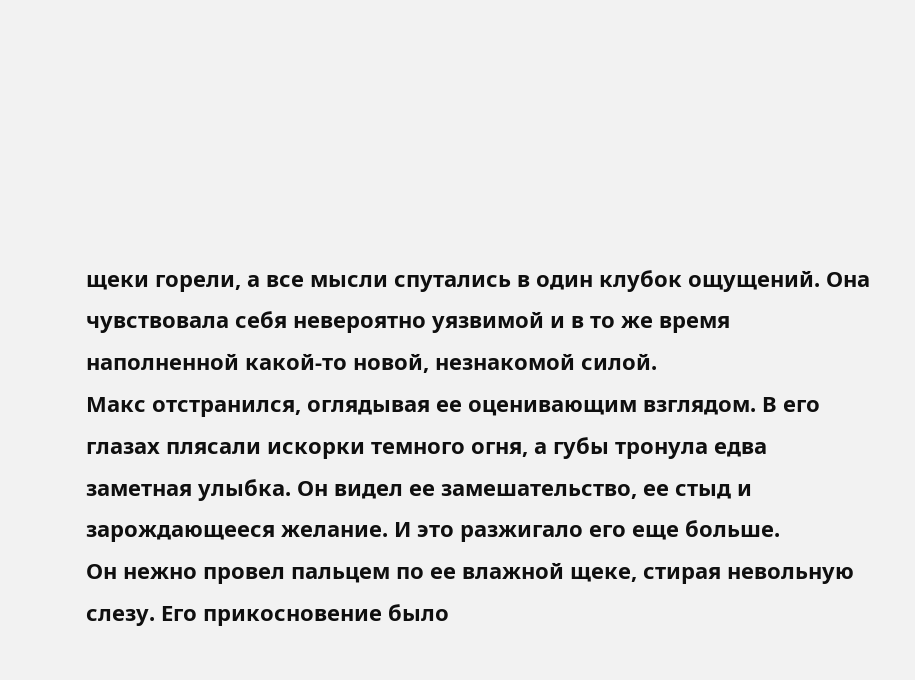щеки горели, а все мысли спутались в один клубок ощущений. Она чувствовала себя невероятно уязвимой и в то же время наполненной какой-то новой, незнакомой силой.
Макс отстранился, оглядывая ее оценивающим взглядом. В его глазах плясали искорки темного огня, а губы тронула едва заметная улыбка. Он видел ее замешательство, ее стыд и зарождающееся желание. И это разжигало его еще больше.
Он нежно провел пальцем по ее влажной щеке, стирая невольную слезу. Его прикосновение было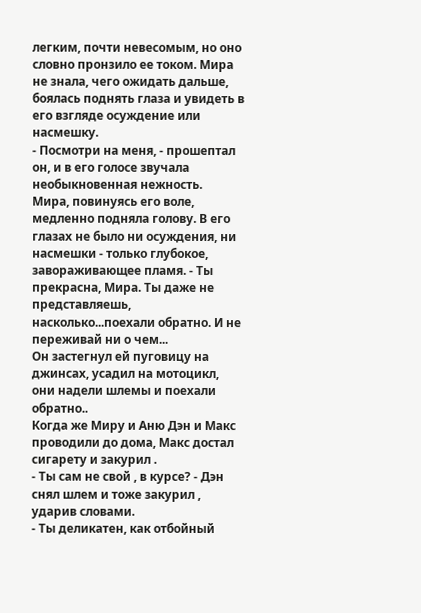легким, почти невесомым, но оно словно пронзило ее током. Мира не знала, чего ожидать дальше, боялась поднять глаза и увидеть в его взгляде осуждение или насмешку.
- Посмотри на меня, - прошептал он, и в его голосе звучала необыкновенная нежность.
Мира, повинуясь его воле, медленно подняла голову. В его глазах не было ни осуждения, ни насмешки - только глубокое, завораживающее пламя. - Ты прекрасна, Мира. Ты даже не представляешь, насколько...поехали обратно. И не переживай ни о чем...
Он застегнул ей пуговицу на джинсах, усадил на мотоцикл, они надели шлемы и поехали обратно..
Когда же Миру и Аню Дэн и Макс проводили до дома, Макс достал сигарету и закурил .
- Ты сам не свой , в курсе? - Дэн снял шлем и тоже закурил , ударив словами.
- Ты деликатен, как отбойный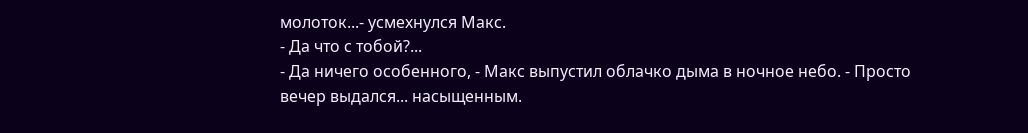молоток...- усмехнулся Макс.
- Да что с тобой?...
- Да ничего особенного, - Макс выпустил облачко дыма в ночное небо. - Просто вечер выдался... насыщенным.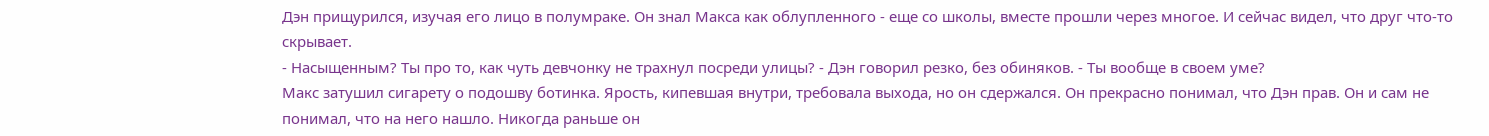Дэн прищурился, изучая его лицо в полумраке. Он знал Макса как облупленного - еще со школы, вместе прошли через многое. И сейчас видел, что друг что-то скрывает.
- Насыщенным? Ты про то, как чуть девчонку не трахнул посреди улицы? - Дэн говорил резко, без обиняков. - Ты вообще в своем уме?
Макс затушил сигарету о подошву ботинка. Ярость, кипевшая внутри, требовала выхода, но он сдержался. Он прекрасно понимал, что Дэн прав. Он и сам не понимал, что на него нашло. Никогда раньше он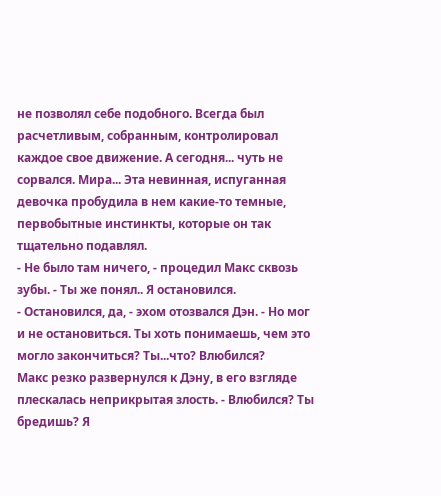не позволял себе подобного. Всегда был расчетливым, собранным, контролировал каждое свое движение. А сегодня... чуть не сорвался. Мира... Эта невинная, испуганная девочка пробудила в нем какие-то темные, первобытные инстинкты, которые он так тщательно подавлял.
- Не было там ничего, - процедил Макс сквозь зубы. - Ты же понял.. Я остановился.
- Остановился, да, - эхом отозвался Дэн. - Но мог и не остановиться. Ты хоть понимаешь, чем это могло закончиться? Ты...что? Влюбился?
Макс резко развернулся к Дэну, в его взгляде плескалась неприкрытая злость. - Влюбился? Ты бредишь? Я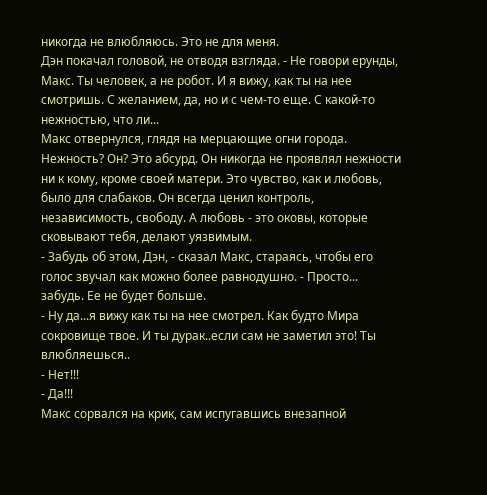никогда не влюбляюсь. Это не для меня.
Дэн покачал головой, не отводя взгляда. - Не говори ерунды, Макс. Ты человек, а не робот. И я вижу, как ты на нее смотришь. С желанием, да, но и с чем-то еще. С какой-то нежностью, что ли...
Макс отвернулся, глядя на мерцающие огни города. Нежность? Он? Это абсурд. Он никогда не проявлял нежности ни к кому, кроме своей матери. Это чувство, как и любовь, было для слабаков. Он всегда ценил контроль, независимость, свободу. А любовь - это оковы, которые сковывают тебя, делают уязвимым.
- Забудь об этом, Дэн, - сказал Макс, стараясь, чтобы его голос звучал как можно более равнодушно. - Просто... забудь. Ее не будет больше.
- Ну да...я вижу как ты на нее смотрел. Как будто Мира сокровище твое. И ты дурак..если сам не заметил это! Ты влюбляешься..
- Нет!!!
- Да!!!
Макс сорвался на крик, сам испугавшись внезапной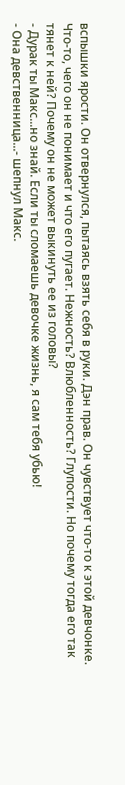вспышки ярости. Он отвернулся, пытаясь взять себя в руки. Дэн прав. Он чувствует что-то к этой девчонке. Что-то, чего он не понимает и что его пугает. Нежность? Влюбленность? Глупости. Но почему тогда его так тянет к ней? Почему он не может выкинуть ее из головы?
- Дурак ты Макс...но знай. Если ты сломаешь девочке жизнь, я сам тебя убью!
- Она девственница...- шепнул Макс.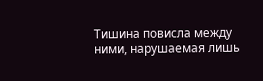Тишина повисла между ними, нарушаемая лишь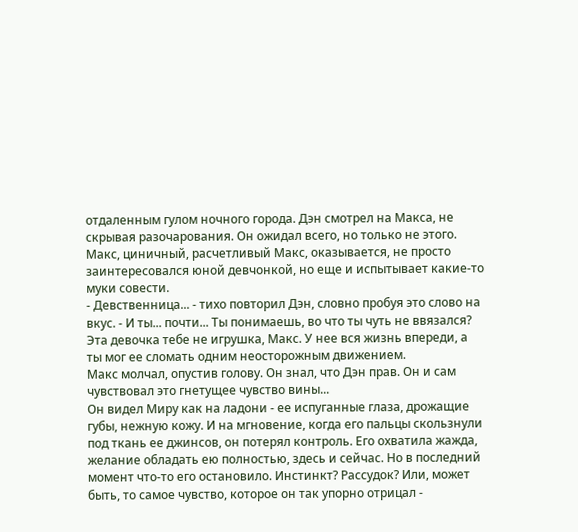отдаленным гулом ночного города. Дэн смотрел на Макса, не скрывая разочарования. Он ожидал всего, но только не этого. Макс, циничный, расчетливый Макс, оказывается, не просто заинтересовался юной девчонкой, но еще и испытывает какие-то муки совести.
- Девственница... - тихо повторил Дэн, словно пробуя это слово на вкус. - И ты... почти... Ты понимаешь, во что ты чуть не ввязался? Эта девочка тебе не игрушка, Макс. У нее вся жизнь впереди, а ты мог ее сломать одним неосторожным движением.
Макс молчал, опустив голову. Он знал, что Дэн прав. Он и сам чувствовал это гнетущее чувство вины...
Он видел Миру как на ладони - ее испуганные глаза, дрожащие губы, нежную кожу. И на мгновение, когда его пальцы скользнули под ткань ее джинсов, он потерял контроль. Его охватила жажда, желание обладать ею полностью, здесь и сейчас. Но в последний момент что-то его остановило. Инстинкт? Рассудок? Или, может быть, то самое чувство, которое он так упорно отрицал -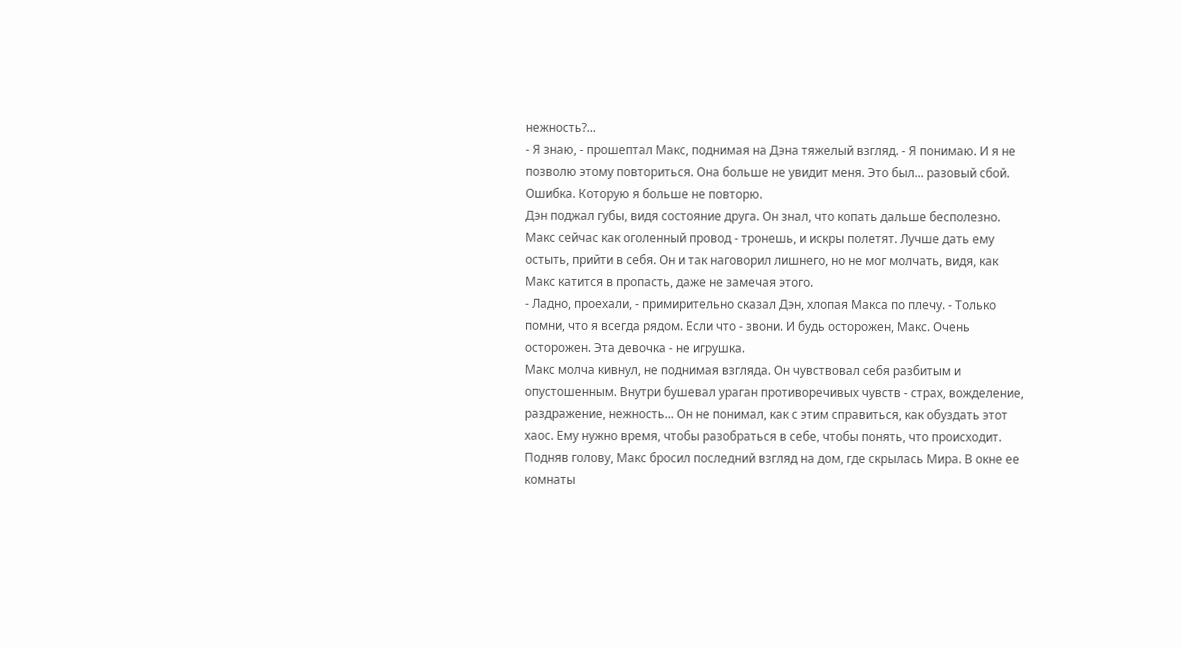нежность?...
- Я знаю, - прошептал Макс, поднимая на Дэна тяжелый взгляд. - Я понимаю. И я не позволю этому повториться. Она больше не увидит меня. Это был... разовый сбой. Ошибка. Которую я больше не повторю.
Дэн поджал губы, видя состояние друга. Он знал, что копать дальше бесполезно. Макс сейчас как оголенный провод - тронешь, и искры полетят. Лучше дать ему остыть, прийти в себя. Он и так наговорил лишнего, но не мог молчать, видя, как Макс катится в пропасть, даже не замечая этого.
- Ладно, проехали, - примирительно сказал Дэн, хлопая Макса по плечу. - Только помни, что я всегда рядом. Если что - звони. И будь осторожен, Макс. Очень осторожен. Эта девочка - не игрушка.
Макс молча кивнул, не поднимая взгляда. Он чувствовал себя разбитым и опустошенным. Внутри бушевал ураган противоречивых чувств - страх, вожделение, раздражение, нежность... Он не понимал, как с этим справиться, как обуздать этот хаос. Ему нужно время, чтобы разобраться в себе, чтобы понять, что происходит.
Подняв голову, Макс бросил последний взгляд на дом, где скрылась Мира. В окне ее комнаты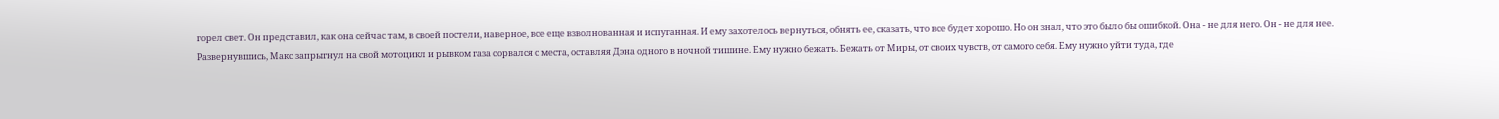горел свет. Он представил, как она сейчас там, в своей постели, наверное, все еще взволнованная и испуганная. И ему захотелось вернуться, обнять ее, сказать, что все будет хорошо. Но он знал, что это было бы ошибкой. Она - не для него. Он - не для нее.
Развернувшись, Макс запрыгнул на свой мотоцикл и рывком газа сорвался с места, оставляя Дэна одного в ночной тишине. Ему нужно бежать. Бежать от Миры, от своих чувств, от самого себя. Ему нужно уйти туда, где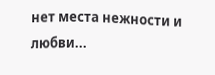нет места нежности и любви...